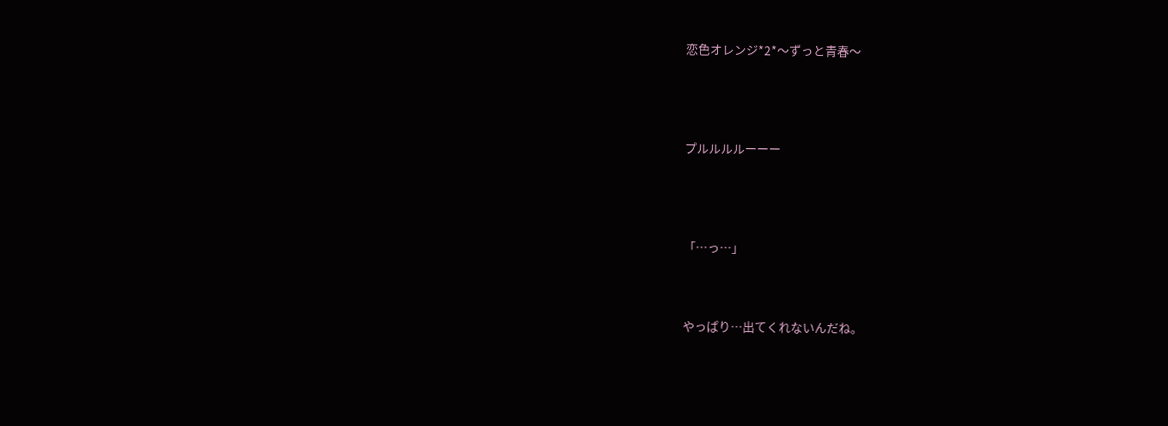恋色オレンジ*2*〜ずっと青春〜




プルルルルーーー




「…っ…」



やっぱり…出てくれないんだね。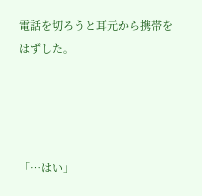電話を切ろうと耳元から携帯をはずした。




「…はい」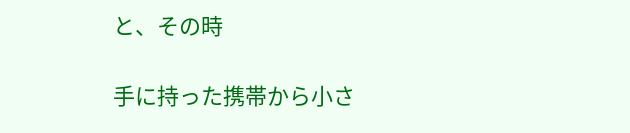と、その時

手に持った携帯から小さ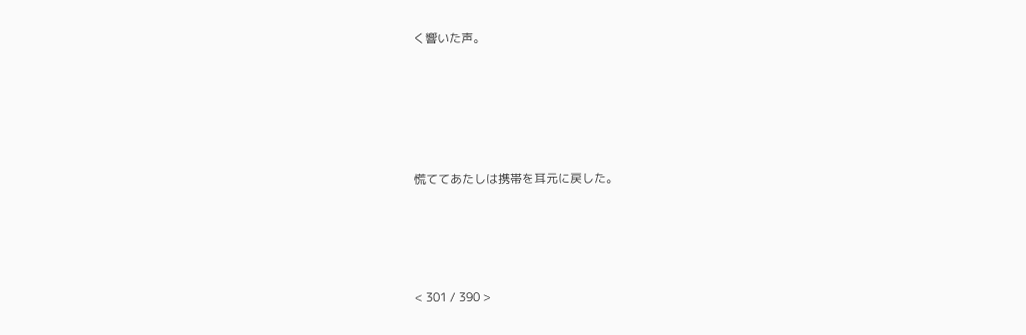く響いた声。





慌ててあたしは携帯を耳元に戻した。




< 301 / 390 >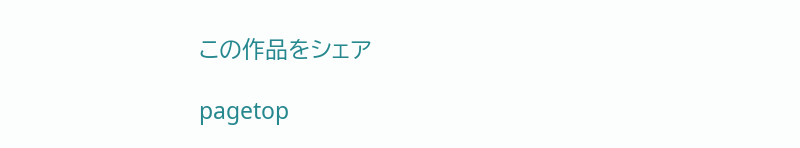この作品をシェア

pagetop